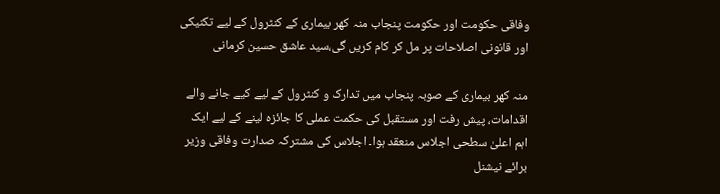وفاقی حکومت اور حکومت پنجاب منہ کھر بیماری کے کنٹرول کے لیے تکنیکی اور قانونی اصلاحات پر مل کر کام کریں گی،سید عاشق حسین کرمانی

منہ کھر بیماری کے صوبہ پنجاب میں تدارک و کنٹرول کے لیے کیے جانے والے اقدامات، پیش رفت اور مستقبل کی حکمت عملی کا جائزہ لینے کے لیے ایک اہم اعلیٰ سطحی اجلاس منعقد ہوا۔ اجلاس کی مشترکہ صدارت وفاقی وزیر برائے نیشنل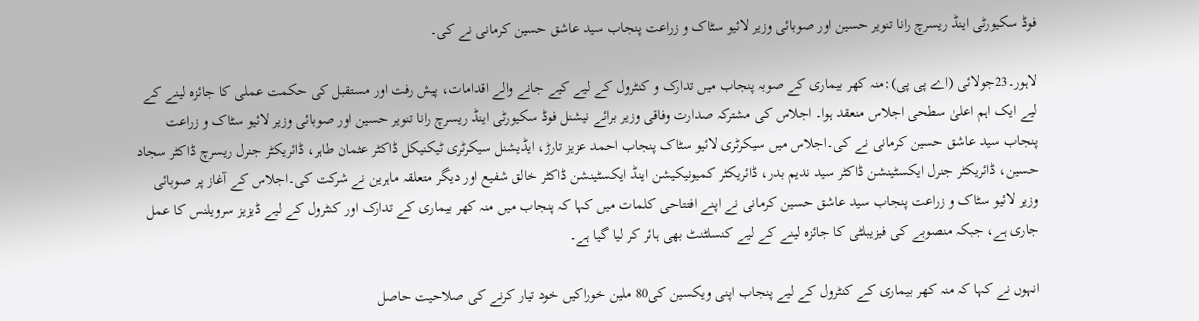فوڈ سکیورٹی اینڈ ریسرچ رانا تنویر حسین اور صوبائی وزیر لائیو سٹاک و زراعت پنجاب سید عاشق حسین کرمانی نے کی۔

لاہور۔23جولائی (اے پی پی):منہ کھر بیماری کے صوبہ پنجاب میں تدارک و کنٹرول کے لیے کیے جانے والے اقدامات، پیش رفت اور مستقبل کی حکمت عملی کا جائزہ لینے کے لیے ایک اہم اعلیٰ سطحی اجلاس منعقد ہوا۔ اجلاس کی مشترکہ صدارت وفاقی وزیر برائے نیشنل فوڈ سکیورٹی اینڈ ریسرچ رانا تنویر حسین اور صوبائی وزیر لائیو سٹاک و زراعت پنجاب سید عاشق حسین کرمانی نے کی۔اجلاس میں سیکرٹری لائیو سٹاک پنجاب احمد عزیز تارڑ، ایڈیشنل سیکرٹری ٹیکنیکل ڈاکٹر عثمان طاہر، ڈائریکٹر جنرل ریسرچ ڈاکٹر سجاد حسین، ڈائریکٹر جنرل ایکسٹینشن ڈاکٹر سید ندیم بدر، ڈائریکٹر کمیونیکیشن اینڈ ایکسٹینشن ڈاکٹر خالق شفیع اور دیگر متعلقہ ماہرین نے شرکت کی۔اجلاس کے آغاز پر صوبائی وزیر لائیو سٹاک و زراعت پنجاب سید عاشق حسین کرمانی نے اپنے افتتاحی کلمات میں کہا کہ پنجاب میں منہ کھر بیماری کے تدارک اور کنٹرول کے لیے ڈیزیز سرویلنس کا عمل جاری ہے، جبکہ منصوبے کی فیزیبلٹی کا جائزہ لینے کے لیے کنسلٹنٹ بھی ہائر کر لیا گیا ہے۔

انہوں نے کہا کہ منہ کھر بیماری کے کنٹرول کے لیے پنجاب اپنی ویکسین کی80 ملین خوراکیں خود تیار کرنے کی صلاحیت حاصل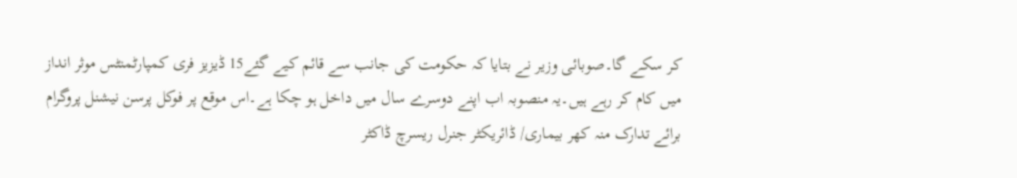کر سکے گا۔صوبائی وزیر نے بتایا کہ حکومت کی جانب سے قائم کیے گئے15 ڈیزیز فری کمپارٹمنٹس موثر انداز میں کام کر رہے ہیں۔یہ منصوبہ اب اپنے دوسرے سال میں داخل ہو چکا ہے۔اس موقع پر فوکل پرسن نیشنل پروگرام برائے تدارک منہ کھر بیماری/ ڈائریکٹر جنرل ریسرچ ڈاکٹر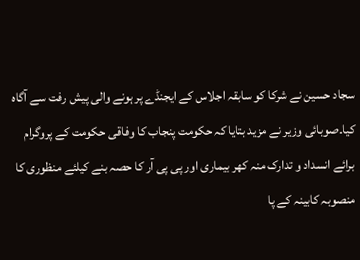سجاد حسین نے شرکا کو سابقہ اجلاس کے ایجنڈے پر ہونے والی پیش رفت سے آگاہ کیا۔صوبائی وزیر نے مزید بتایا کہ حکومت پنجاب کا وفاقی حکومت کے پروگرام برائے انسداد و تدارک منہ کھر بیماری اور پی پی آر کا حصہ بنے کیلئے منظوری کا منصوبہ کابینہ کے پا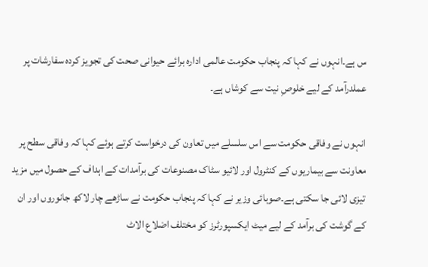س ہے۔انہوں نے کہا کہ پنجاب حکومت عالمی ادارہ برائے حیوانی صحت کی تجویز کردہ سفارشات پر عملدرآمد کے لیے خلوصِ نیت سے کوشاں ہے۔

انہوں نے وفاقی حکومت سے اس سلسلے میں تعاون کی درخواست کرتے ہوئے کہا کہ وفاقی سطح پر معاونت سے بیماریوں کے کنٹرول اور لائیو سٹاک مصنوعات کی برآمدات کے اہداف کے حصول میں مزید تیزی لائی جا سکتی ہے۔صوبائی وزیر نے کہا کہ پنجاب حکومت نے ساڑھے چار لاکھ جانوروں اور ان کے گوشت کی برآمد کے لیے میٹ ایکسپورٹرز کو مختلف اضلاع الاٹ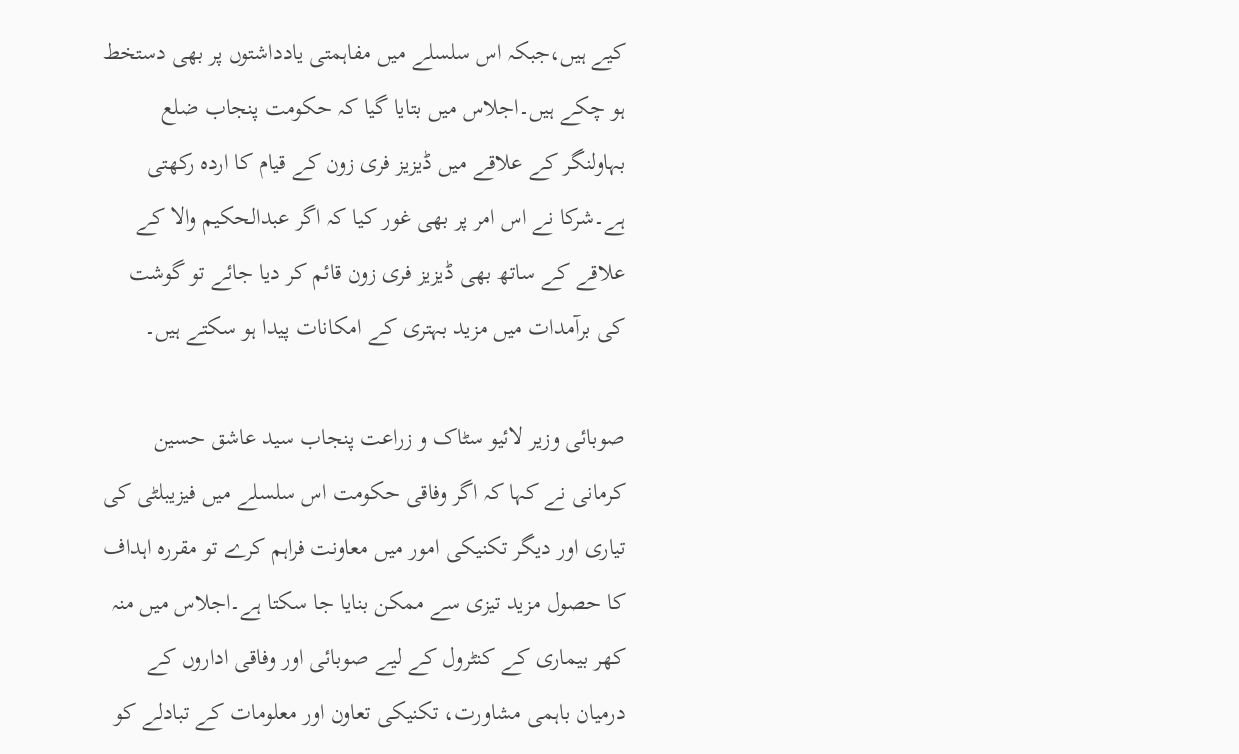کیے ہیں،جبکہ اس سلسلے میں مفاہمتی یادداشتوں پر بھی دستخط ہو چکے ہیں۔اجلاس میں بتایا گیا کہ حکومت پنجاب ضلع بہاولنگر کے علاقے میں ڈیزیز فری زون کے قیام کا اردہ رکھتی ہے۔شرکا نے اس امر پر بھی غور کیا کہ اگر عبدالحکیم والا کے علاقے کے ساتھ بھی ڈیزیز فری زون قائم کر دیا جائے تو گوشت کی برآمدات میں مزید بہتری کے امکانات پیدا ہو سکتے ہیں۔

صوبائی وزیر لائیو سٹاک و زراعت پنجاب سید عاشق حسین کرمانی نے کہا کہ اگر وفاقی حکومت اس سلسلے میں فیزیبلٹی کی تیاری اور دیگر تکنیکی امور میں معاونت فراہم کرے تو مقررہ اہداف کا حصول مزید تیزی سے ممکن بنایا جا سکتا ہے۔اجلاس میں منہ کھر بیماری کے کنٹرول کے لیے صوبائی اور وفاقی اداروں کے درمیان باہمی مشاورت، تکنیکی تعاون اور معلومات کے تبادلے کو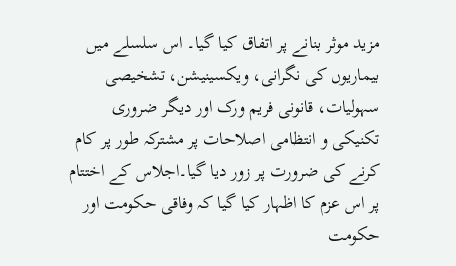مزید موثر بنانے پر اتفاق کیا گیا۔ اس سلسلے میں بیماریوں کی نگرانی، ویکسینیشن، تشخیصی سہولیات، قانونی فریم ورک اور دیگر ضروری تکنیکی و انتظامی اصلاحات پر مشترکہ طور پر کام کرنے کی ضرورت پر زور دیا گیا۔اجلاس کے اختتام پر اس عزم کا اظہار کیا گیا کہ وفاقی حکومت اور حکومت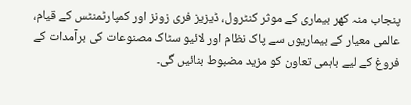پنجاب منہ کھر بیماری کے موثر کنٹرول، ڈیزیز فری زونز اور کمپارٹمنٹس کے قیام، عالمی معیار کے بیماریوں سے پاک نظام اور لائیو سٹاک مصنوعات کی برآمدات کے فروغ کے لیے باہمی تعاون کو مزید مضبوط بنائیں گی۔